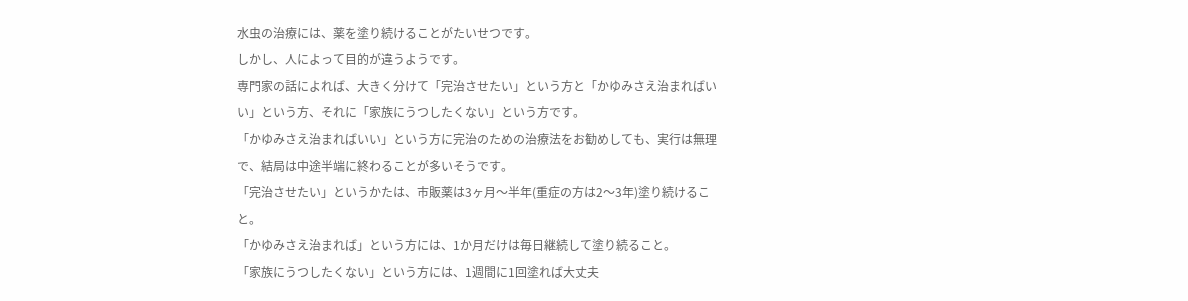水虫の治療には、薬を塗り続けることがたいせつです。
しかし、人によって目的が違うようです。
専門家の話によれば、大きく分けて「完治させたい」という方と「かゆみさえ治まればいい」という方、それに「家族にうつしたくない」という方です。
「かゆみさえ治まればいい」という方に完治のための治療法をお勧めしても、実行は無理で、結局は中途半端に終わることが多いそうです。
「完治させたい」というかたは、市販薬は3ヶ月〜半年(重症の方は2〜3年)塗り続けること。
「かゆみさえ治まれば」という方には、1か月だけは毎日継続して塗り続ること。
「家族にうつしたくない」という方には、1週間に1回塗れば大丈夫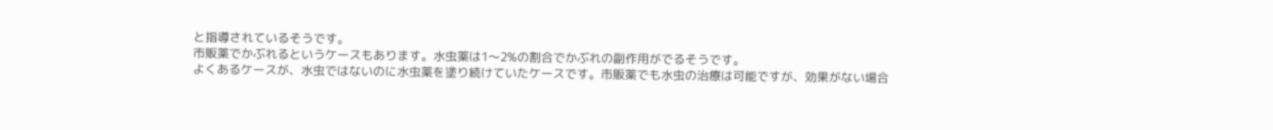と指導されているそうです。
市販薬でかぶれるというケースもあります。水虫薬は1〜2%の割合でかぶれの副作用がでるそうです。
よくあるケースが、水虫ではないのに水虫薬を塗り続けていたケースです。市販薬でも水虫の治療は可能ですが、効果がない場合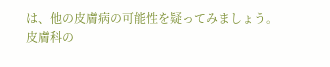は、他の皮膚病の可能性を疑ってみましょう。
皮膚科の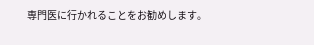専門医に行かれることをお勧めします。